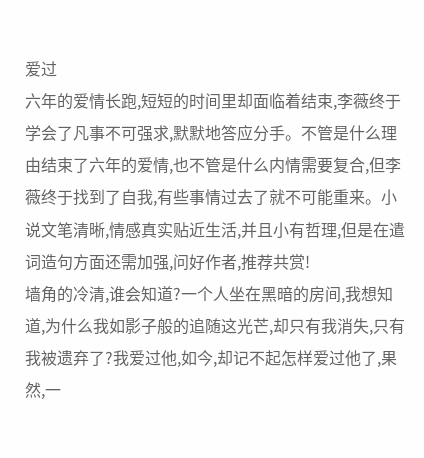爱过
六年的爱情长跑,短短的时间里却面临着结束,李薇终于学会了凡事不可强求,默默地答应分手。不管是什么理由结束了六年的爱情,也不管是什么内情需要复合,但李薇终于找到了自我,有些事情过去了就不可能重来。小说文笔清晰,情感真实贴近生活,并且小有哲理,但是在遣词造句方面还需加强,问好作者,推荐共赏!
墙角的冷清,谁会知道?一个人坐在黑暗的房间,我想知道,为什么我如影子般的追随这光芒,却只有我消失,只有我被遗弃了?我爱过他,如今,却记不起怎样爱过他了,果然,一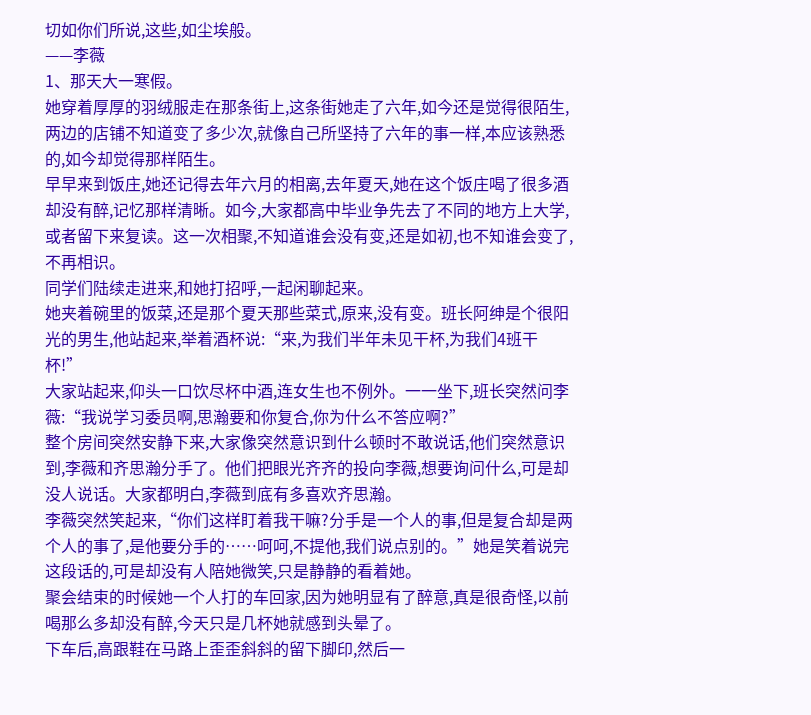切如你们所说,这些,如尘埃般。
——李薇
1、那天大一寒假。
她穿着厚厚的羽绒服走在那条街上,这条街她走了六年,如今还是觉得很陌生,两边的店铺不知道变了多少次,就像自己所坚持了六年的事一样,本应该熟悉的,如今却觉得那样陌生。
早早来到饭庄,她还记得去年六月的相离,去年夏天,她在这个饭庄喝了很多酒却没有醉,记忆那样清晰。如今,大家都高中毕业争先去了不同的地方上大学,或者留下来复读。这一次相聚,不知道谁会没有变,还是如初,也不知谁会变了,不再相识。
同学们陆续走进来,和她打招呼,一起闲聊起来。
她夹着碗里的饭菜,还是那个夏天那些菜式,原来,没有变。班长阿绅是个很阳光的男生,他站起来,举着酒杯说:“来,为我们半年未见干杯,为我们4班干杯!”
大家站起来,仰头一口饮尽杯中酒,连女生也不例外。一一坐下,班长突然问李薇:“我说学习委员啊,思瀚要和你复合,你为什么不答应啊?”
整个房间突然安静下来,大家像突然意识到什么顿时不敢说话,他们突然意识到,李薇和齐思瀚分手了。他们把眼光齐齐的投向李薇,想要询问什么,可是却没人说话。大家都明白,李薇到底有多喜欢齐思瀚。
李薇突然笑起来,“你们这样盯着我干嘛?分手是一个人的事,但是复合却是两个人的事了,是他要分手的……呵呵,不提他,我们说点别的。”她是笑着说完这段话的,可是却没有人陪她微笑,只是静静的看着她。
聚会结束的时候她一个人打的车回家,因为她明显有了醉意,真是很奇怪,以前喝那么多却没有醉,今天只是几杯她就感到头晕了。
下车后,高跟鞋在马路上歪歪斜斜的留下脚印,然后一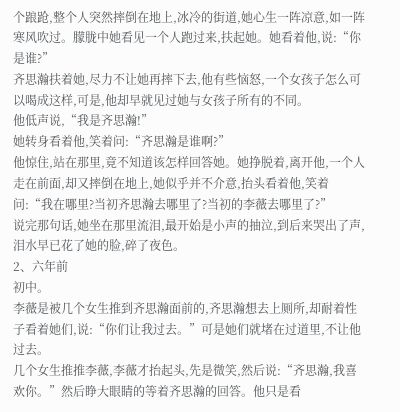个踉跄,整个人突然摔倒在地上,冰冷的街道,她心生一阵凉意,如一阵寒风吹过。朦胧中她看见一个人跑过来,扶起她。她看着他,说:“你是谁?”
齐思瀚扶着她,尽力不让她再摔下去,他有些恼怒,一个女孩子怎么可以喝成这样,可是,他却早就见过她与女孩子所有的不同。
他低声说,“我是齐思瀚!”
她转身看着他,笑着问:“齐思瀚是谁啊?”
他惊住,站在那里,竟不知道该怎样回答她。她挣脱着,离开他,一个人走在前面,却又摔倒在地上,她似乎并不介意,抬头看着他,笑着问:“我在哪里?当初齐思瀚去哪里了?当初的李薇去哪里了?”
说完那句话,她坐在那里流泪,最开始是小声的抽泣,到后来哭出了声,泪水早已花了她的脸,碎了夜色。
2、六年前
初中。
李薇是被几个女生推到齐思瀚面前的,齐思瀚想去上厕所,却耐着性子看着她们,说:“你们让我过去。”可是她们就堵在过道里,不让他过去。
几个女生推推李薇,李薇才抬起头,先是微笑,然后说:“齐思瀚,我喜欢你。”然后睁大眼睛的等着齐思瀚的回答。他只是看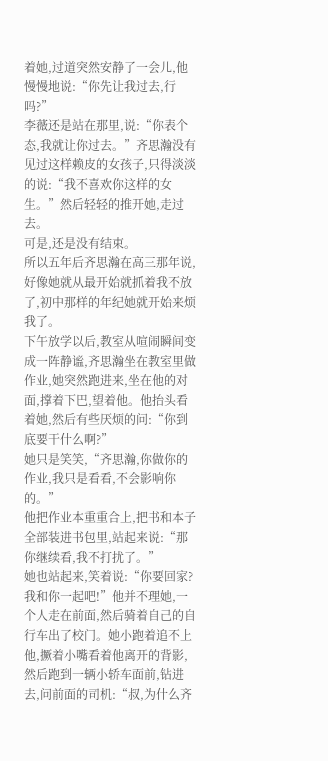着她,过道突然安静了一会儿,他慢慢地说:“你先让我过去,行吗?”
李薇还是站在那里,说:“你表个态,我就让你过去。”齐思瀚没有见过这样赖皮的女孩子,只得淡淡的说:“我不喜欢你这样的女生。”然后轻轻的推开她,走过去。
可是,还是没有结束。
所以五年后齐思瀚在高三那年说,好像她就从最开始就抓着我不放了,初中那样的年纪她就开始来烦我了。
下午放学以后,教室从喧闹瞬间变成一阵静谧,齐思瀚坐在教室里做作业,她突然跑进来,坐在他的对面,撑着下巴,望着他。他抬头看着她,然后有些厌烦的问:“你到底要干什么啊?”
她只是笑笑,“齐思瀚,你做你的作业,我只是看看,不会影响你的。”
他把作业本重重合上,把书和本子全部装进书包里,站起来说:“那你继续看,我不打扰了。”
她也站起来,笑着说:“你要回家?我和你一起吧!”他并不理她,一个人走在前面,然后骑着自己的自行车出了校门。她小跑着追不上他,撅着小嘴看着他离开的背影,然后跑到一辆小轿车面前,钻进去,问前面的司机:“叔,为什么齐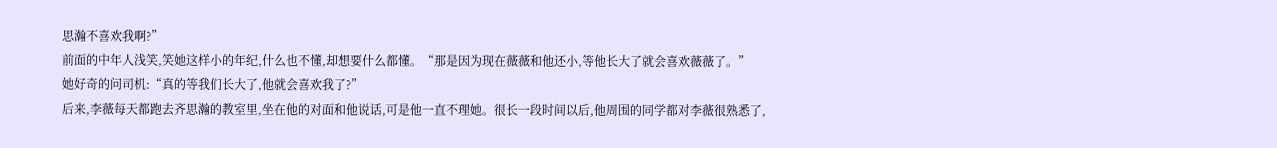思瀚不喜欢我啊?”
前面的中年人浅笑,笑她这样小的年纪,什么也不懂,却想要什么都懂。“那是因为现在薇薇和他还小,等他长大了就会喜欢薇薇了。”
她好奇的问司机:“真的等我们长大了,他就会喜欢我了?”
后来,李薇每天都跑去齐思瀚的教室里,坐在他的对面和他说话,可是他一直不理她。很长一段时间以后,他周围的同学都对李薇很熟悉了,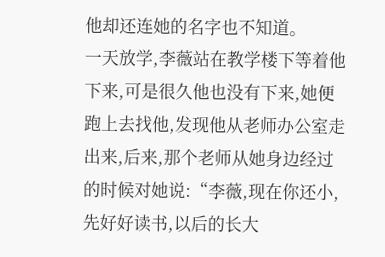他却还连她的名字也不知道。
一天放学,李薇站在教学楼下等着他下来,可是很久他也没有下来,她便跑上去找他,发现他从老师办公室走出来,后来,那个老师从她身边经过的时候对她说:“李薇,现在你还小,先好好读书,以后的长大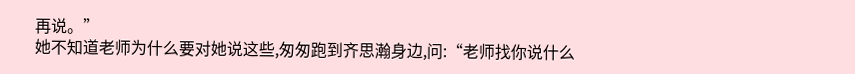再说。”
她不知道老师为什么要对她说这些,匆匆跑到齐思瀚身边,问:“老师找你说什么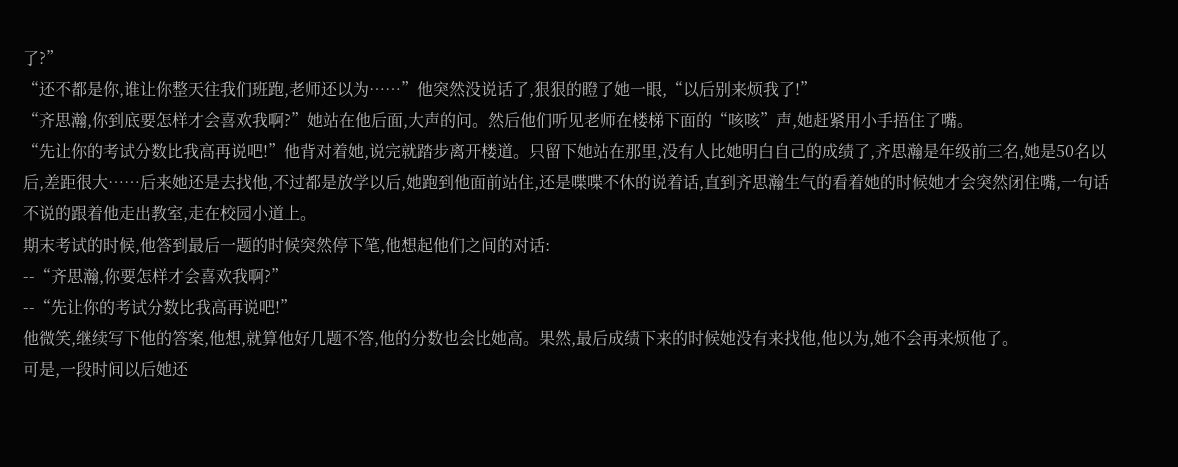了?”
“还不都是你,谁让你整天往我们班跑,老师还以为……”他突然没说话了,狠狠的瞪了她一眼,“以后别来烦我了!”
“齐思瀚,你到底要怎样才会喜欢我啊?”她站在他后面,大声的问。然后他们听见老师在楼梯下面的“咳咳”声,她赶紧用小手捂住了嘴。
“先让你的考试分数比我高再说吧!”他背对着她,说完就踏步离开楼道。只留下她站在那里,没有人比她明白自己的成绩了,齐思瀚是年级前三名,她是50名以后,差距很大……后来她还是去找他,不过都是放学以后,她跑到他面前站住,还是喋喋不休的说着话,直到齐思瀚生气的看着她的时候她才会突然闭住嘴,一句话不说的跟着他走出教室,走在校园小道上。
期末考试的时候,他答到最后一题的时候突然停下笔,他想起他们之间的对话:
--“齐思瀚,你要怎样才会喜欢我啊?”
--“先让你的考试分数比我高再说吧!”
他微笑,继续写下他的答案,他想,就算他好几题不答,他的分数也会比她高。果然,最后成绩下来的时候她没有来找他,他以为,她不会再来烦他了。
可是,一段时间以后她还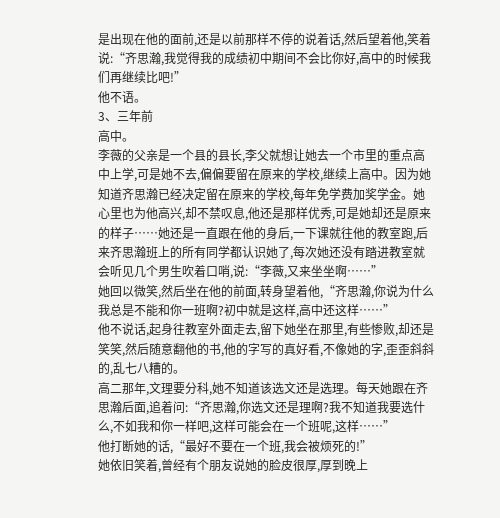是出现在他的面前,还是以前那样不停的说着话,然后望着他,笑着说:“齐思瀚,我觉得我的成绩初中期间不会比你好,高中的时候我们再继续比吧!”
他不语。
3、三年前
高中。
李薇的父亲是一个县的县长,李父就想让她去一个市里的重点高中上学,可是她不去,偏偏要留在原来的学校,继续上高中。因为她知道齐思瀚已经决定留在原来的学校,每年免学费加奖学金。她心里也为他高兴,却不禁叹息,他还是那样优秀,可是她却还是原来的样子……她还是一直跟在他的身后,一下课就往他的教室跑,后来齐思瀚班上的所有同学都认识她了,每次她还没有踏进教室就会听见几个男生吹着口哨,说:“李薇,又来坐坐啊……”
她回以微笑,然后坐在他的前面,转身望着他,“齐思瀚,你说为什么我总是不能和你一班啊?初中就是这样,高中还这样……”
他不说话,起身往教室外面走去,留下她坐在那里,有些惨败,却还是笑笑,然后随意翻他的书,他的字写的真好看,不像她的字,歪歪斜斜的,乱七八糟的。
高二那年,文理要分科,她不知道该选文还是选理。每天她跟在齐思瀚后面,追着问:“齐思瀚,你选文还是理啊?我不知道我要选什么,不如我和你一样吧,这样可能会在一个班呢,这样……”
他打断她的话,“最好不要在一个班,我会被烦死的!”
她依旧笑着,曾经有个朋友说她的脸皮很厚,厚到晚上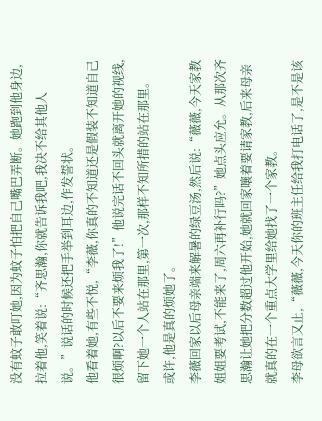没有蚊子敢叮她,因为蚊子怕把自己嘴巴弄断。她跑到他身边,拉着他,笑着说:“齐思瀚,你就告诉我吧,我决不给其他人说。”说话的时候还把手举到耳边,作发誓状。
他看着她,有些不悦,“李薇,你真的不知道还是假装不知道自己很烦啊?以后不要来烦我了!”他说完话不回头就离开她的视线,留下她一个人站在那里,第一次,那样不知所措的站在那里。
或许,他是真的烦她了。
李薇回家以后母亲端来解暑的绿豆汤,然后说:“薇薇,今天家教姐姐要考试,不能来了,周六再补行吗?”她点头应允。从那次齐思瀚让她把分数超过他开始,她就回家嚷着要请家教,后来母亲就真的在一个重点大学里给她找了一个家教。
李母欲言又止,“薇薇,今天你的班主任给我打电话了,是不是该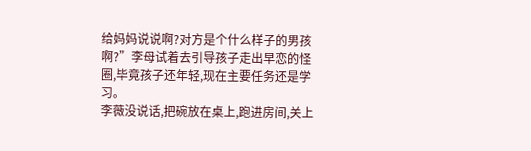给妈妈说说啊?对方是个什么样子的男孩啊?”李母试着去引导孩子走出早恋的怪圈,毕竟孩子还年轻,现在主要任务还是学习。
李薇没说话,把碗放在桌上,跑进房间,关上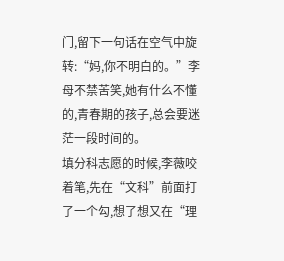门,留下一句话在空气中旋转:“妈,你不明白的。”李母不禁苦笑,她有什么不懂的,青春期的孩子,总会要迷茫一段时间的。
填分科志愿的时候,李薇咬着笔,先在“文科”前面打了一个勾,想了想又在“理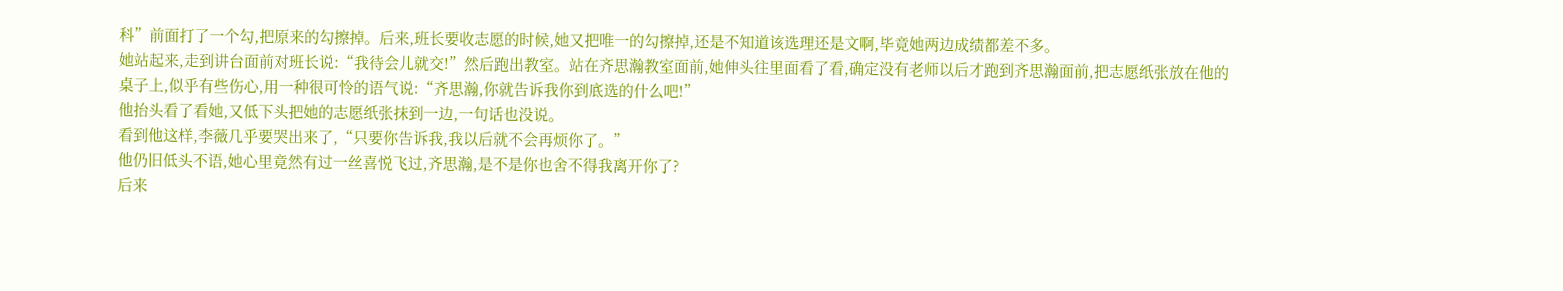科”前面打了一个勾,把原来的勾擦掉。后来,班长要收志愿的时候,她又把唯一的勾擦掉,还是不知道该选理还是文啊,毕竟她两边成绩都差不多。
她站起来,走到讲台面前对班长说:“我待会儿就交!”然后跑出教室。站在齐思瀚教室面前,她伸头往里面看了看,确定没有老师以后才跑到齐思瀚面前,把志愿纸张放在他的桌子上,似乎有些伤心,用一种很可怜的语气说:“齐思瀚,你就告诉我你到底选的什么吧!”
他抬头看了看她,又低下头把她的志愿纸张抹到一边,一句话也没说。
看到他这样,李薇几乎要哭出来了,“只要你告诉我,我以后就不会再烦你了。”
他仍旧低头不语,她心里竟然有过一丝喜悦飞过,齐思瀚,是不是你也舍不得我离开你了?
后来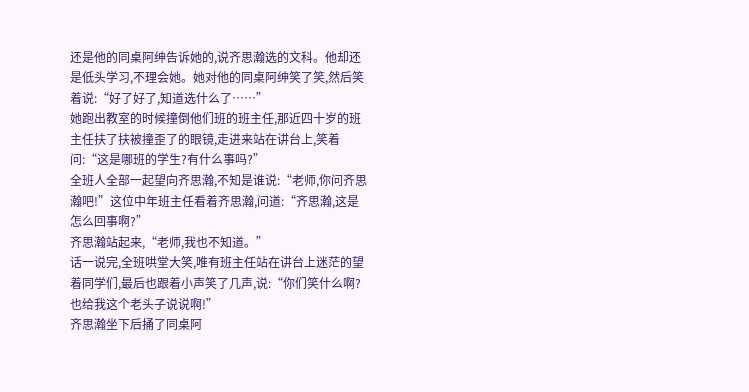还是他的同桌阿绅告诉她的,说齐思瀚选的文科。他却还是低头学习,不理会她。她对他的同桌阿绅笑了笑,然后笑着说:“好了好了,知道选什么了……”
她跑出教室的时候撞倒他们班的班主任,那近四十岁的班主任扶了扶被撞歪了的眼镜,走进来站在讲台上,笑着问:“这是哪班的学生?有什么事吗?”
全班人全部一起望向齐思瀚,不知是谁说:“老师,你问齐思瀚吧!”这位中年班主任看着齐思瀚,问道:“齐思瀚,这是怎么回事啊?”
齐思瀚站起来,“老师,我也不知道。”
话一说完,全班哄堂大笑,唯有班主任站在讲台上迷茫的望着同学们,最后也跟着小声笑了几声,说:“你们笑什么啊?也给我这个老头子说说啊!”
齐思瀚坐下后捅了同桌阿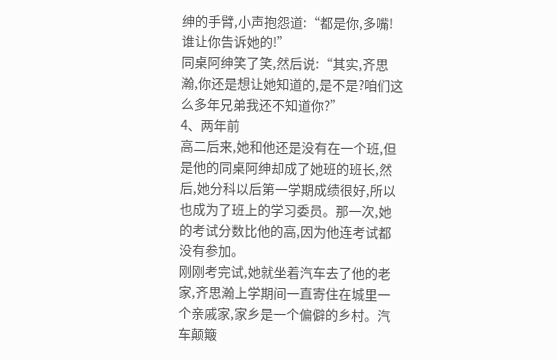绅的手臂,小声抱怨道:“都是你,多嘴!谁让你告诉她的!”
同桌阿绅笑了笑,然后说:“其实,齐思瀚,你还是想让她知道的,是不是?咱们这么多年兄弟我还不知道你?”
4、两年前
高二后来,她和他还是没有在一个班,但是他的同桌阿绅却成了她班的班长,然后,她分科以后第一学期成绩很好,所以也成为了班上的学习委员。那一次,她的考试分数比他的高,因为他连考试都没有参加。
刚刚考完试,她就坐着汽车去了他的老家,齐思瀚上学期间一直寄住在城里一个亲戚家,家乡是一个偏僻的乡村。汽车颠簸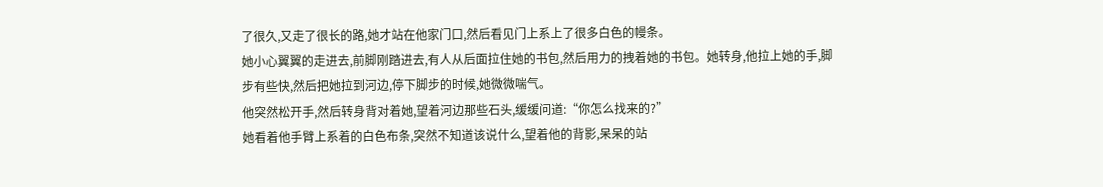了很久,又走了很长的路,她才站在他家门口,然后看见门上系上了很多白色的幔条。
她小心翼翼的走进去,前脚刚踏进去,有人从后面拉住她的书包,然后用力的拽着她的书包。她转身,他拉上她的手,脚步有些快,然后把她拉到河边,停下脚步的时候,她微微喘气。
他突然松开手,然后转身背对着她,望着河边那些石头,缓缓问道:“你怎么找来的?”
她看着他手臂上系着的白色布条,突然不知道该说什么,望着他的背影,呆呆的站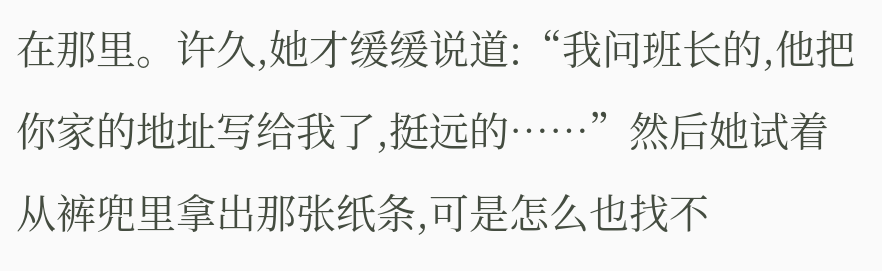在那里。许久,她才缓缓说道:“我问班长的,他把你家的地址写给我了,挺远的……”然后她试着从裤兜里拿出那张纸条,可是怎么也找不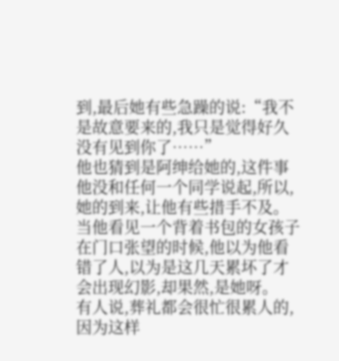到,最后她有些急躁的说:“我不是故意要来的,我只是觉得好久没有见到你了……”
他也猜到是阿绅给她的,这件事他没和任何一个同学说起,所以,她的到来,让他有些措手不及。当他看见一个背着书包的女孩子在门口张望的时候,他以为他看错了人,以为是这几天累坏了才会出现幻影,却果然,是她呀。
有人说,葬礼都会很忙很累人的,因为这样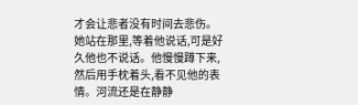才会让悲者没有时间去悲伤。
她站在那里,等着他说话,可是好久他也不说话。他慢慢蹲下来,然后用手枕着头,看不见他的表情。河流还是在静静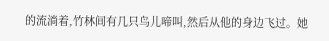的流淌着,竹林间有几只鸟儿啼叫,然后从他的身边飞过。她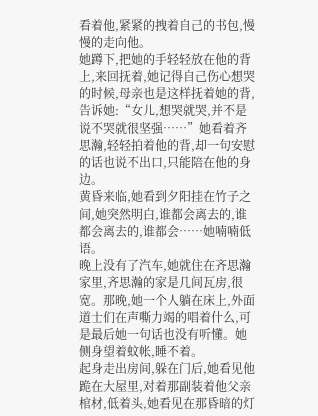看着他,紧紧的拽着自己的书包,慢慢的走向他。
她蹲下,把她的手轻轻放在他的背上,来回抚着,她记得自己伤心想哭的时候,母亲也是这样抚着她的背,告诉她:“女儿,想哭就哭,并不是说不哭就很坚强……”她看着齐思瀚,轻轻拍着他的背,却一句安慰的话也说不出口,只能陪在他的身边。
黄昏来临,她看到夕阳挂在竹子之间,她突然明白,谁都会离去的,谁都会离去的,谁都会……她喃喃低语。
晚上没有了汽车,她就住在齐思瀚家里,齐思瀚的家是几间瓦房,很宽。那晚,她一个人躺在床上,外面道士们在声嘶力竭的唱着什么,可是最后她一句话也没有听懂。她侧身望着蚊帐,睡不着。
起身走出房间,躲在门后,她看见他跪在大屋里,对着那副装着他父亲棺材,低着头,她看见在那昏暗的灯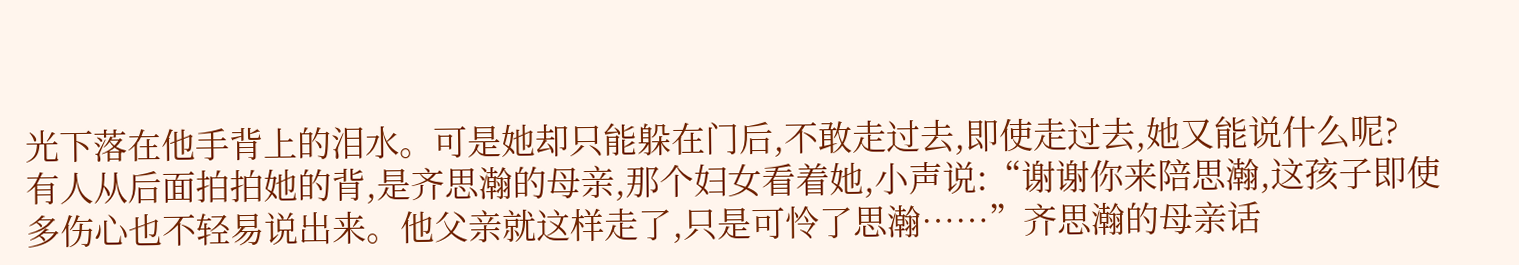光下落在他手背上的泪水。可是她却只能躲在门后,不敢走过去,即使走过去,她又能说什么呢?
有人从后面拍拍她的背,是齐思瀚的母亲,那个妇女看着她,小声说:“谢谢你来陪思瀚,这孩子即使多伤心也不轻易说出来。他父亲就这样走了,只是可怜了思瀚……”齐思瀚的母亲话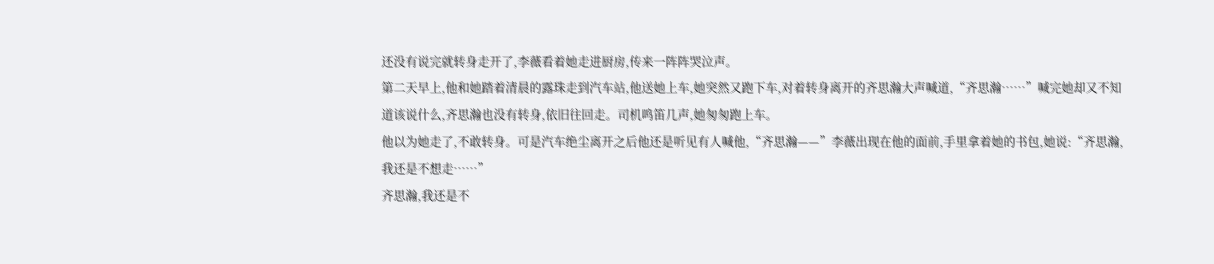还没有说完就转身走开了,李薇看着她走进厨房,传来一阵阵哭泣声。
第二天早上,他和她踏着清晨的露珠走到汽车站,他送她上车,她突然又跑下车,对着转身离开的齐思瀚大声喊道,“齐思瀚……”喊完她却又不知道该说什么,齐思瀚也没有转身,依旧往回走。司机鸣笛几声,她匆匆跑上车。
他以为她走了,不敢转身。可是汽车绝尘离开之后他还是听见有人喊他,“齐思瀚——”李薇出现在他的面前,手里拿着她的书包,她说:“齐思瀚,我还是不想走……”
齐思瀚,我还是不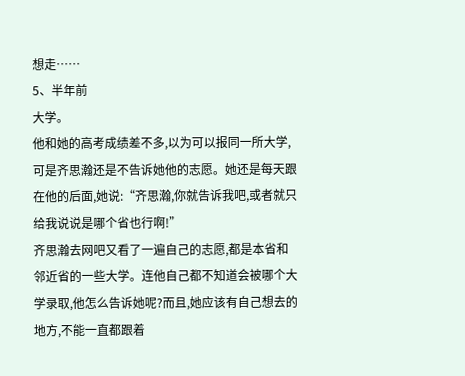想走……
5、半年前
大学。
他和她的高考成绩差不多,以为可以报同一所大学,可是齐思瀚还是不告诉她他的志愿。她还是每天跟在他的后面,她说:“齐思瀚,你就告诉我吧,或者就只给我说说是哪个省也行啊!”
齐思瀚去网吧又看了一遍自己的志愿,都是本省和邻近省的一些大学。连他自己都不知道会被哪个大学录取,他怎么告诉她呢?而且,她应该有自己想去的地方,不能一直都跟着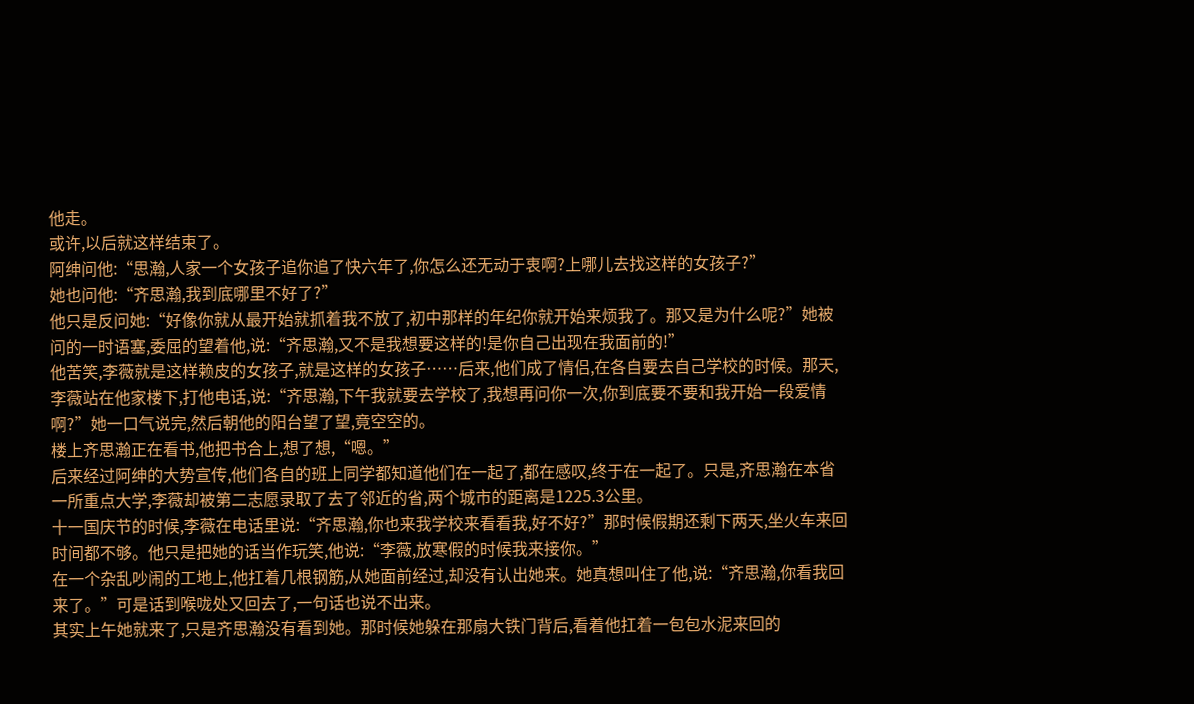他走。
或许,以后就这样结束了。
阿绅问他:“思瀚,人家一个女孩子追你追了快六年了,你怎么还无动于衷啊?上哪儿去找这样的女孩子?”
她也问他:“齐思瀚,我到底哪里不好了?”
他只是反问她:“好像你就从最开始就抓着我不放了,初中那样的年纪你就开始来烦我了。那又是为什么呢?”她被问的一时语塞,委屈的望着他,说:“齐思瀚,又不是我想要这样的!是你自己出现在我面前的!”
他苦笑,李薇就是这样赖皮的女孩子,就是这样的女孩子……后来,他们成了情侣,在各自要去自己学校的时候。那天,李薇站在他家楼下,打他电话,说:“齐思瀚,下午我就要去学校了,我想再问你一次,你到底要不要和我开始一段爱情啊?”她一口气说完,然后朝他的阳台望了望,竟空空的。
楼上齐思瀚正在看书,他把书合上,想了想,“嗯。”
后来经过阿绅的大势宣传,他们各自的班上同学都知道他们在一起了,都在感叹,终于在一起了。只是,齐思瀚在本省一所重点大学,李薇却被第二志愿录取了去了邻近的省,两个城市的距离是1225.3公里。
十一国庆节的时候,李薇在电话里说:“齐思瀚,你也来我学校来看看我,好不好?”那时候假期还剩下两天,坐火车来回时间都不够。他只是把她的话当作玩笑,他说:“李薇,放寒假的时候我来接你。”
在一个杂乱吵闹的工地上,他扛着几根钢筋,从她面前经过,却没有认出她来。她真想叫住了他,说:“齐思瀚,你看我回来了。”可是话到喉咙处又回去了,一句话也说不出来。
其实上午她就来了,只是齐思瀚没有看到她。那时候她躲在那扇大铁门背后,看着他扛着一包包水泥来回的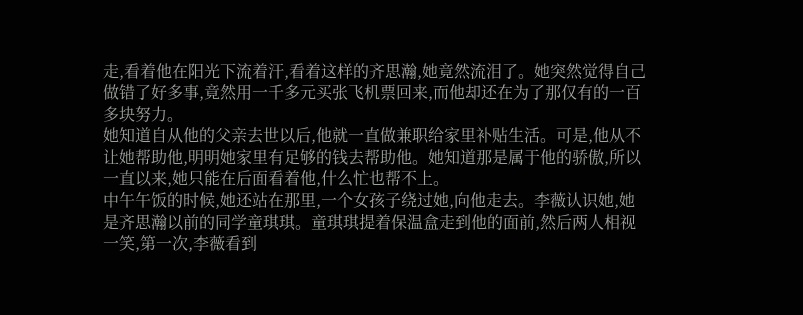走,看着他在阳光下流着汗,看着这样的齐思瀚,她竟然流泪了。她突然觉得自己做错了好多事,竟然用一千多元买张飞机票回来,而他却还在为了那仅有的一百多块努力。
她知道自从他的父亲去世以后,他就一直做兼职给家里补贴生活。可是,他从不让她帮助他,明明她家里有足够的钱去帮助他。她知道那是属于他的骄傲,所以一直以来,她只能在后面看着他,什么忙也帮不上。
中午午饭的时候,她还站在那里,一个女孩子绕过她,向他走去。李薇认识她,她是齐思瀚以前的同学童琪琪。童琪琪提着保温盒走到他的面前,然后两人相视一笑,第一次,李薇看到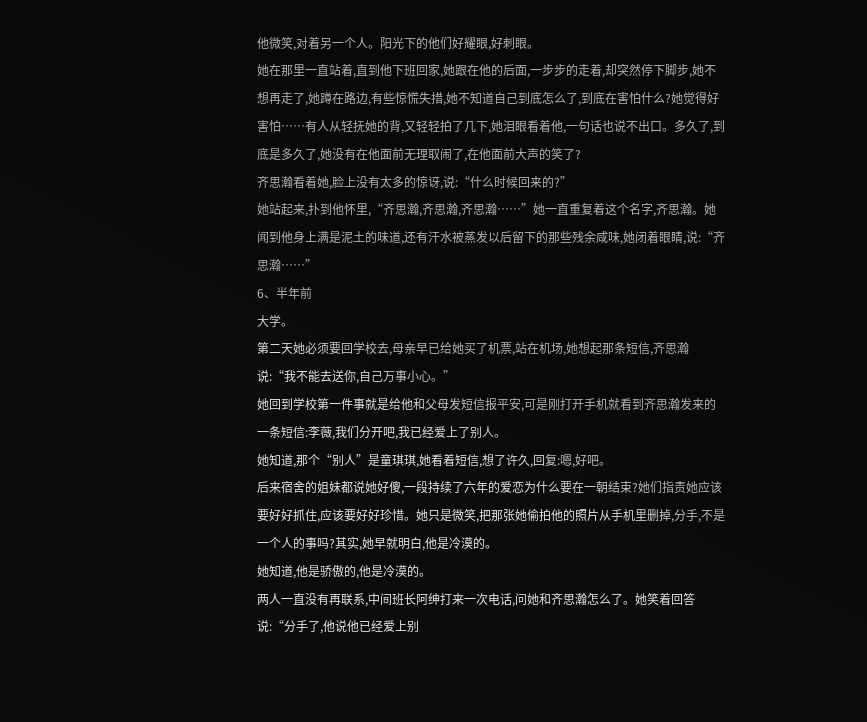他微笑,对着另一个人。阳光下的他们好耀眼,好刺眼。
她在那里一直站着,直到他下班回家,她跟在他的后面,一步步的走着,却突然停下脚步,她不想再走了,她蹲在路边,有些惊慌失措,她不知道自己到底怎么了,到底在害怕什么?她觉得好害怕……有人从轻抚她的背,又轻轻拍了几下,她泪眼看着他,一句话也说不出口。多久了,到底是多久了,她没有在他面前无理取闹了,在他面前大声的笑了?
齐思瀚看着她,脸上没有太多的惊讶,说:“什么时候回来的?”
她站起来,扑到他怀里,“齐思瀚,齐思瀚,齐思瀚……”她一直重复着这个名字,齐思瀚。她闻到他身上满是泥土的味道,还有汗水被蒸发以后留下的那些残余咸味,她闭着眼睛,说:“齐思瀚……”
6、半年前
大学。
第二天她必须要回学校去,母亲早已给她买了机票,站在机场,她想起那条短信,齐思瀚说:“我不能去送你,自己万事小心。”
她回到学校第一件事就是给他和父母发短信报平安,可是刚打开手机就看到齐思瀚发来的一条短信:李薇,我们分开吧,我已经爱上了别人。
她知道,那个“别人”是童琪琪,她看着短信,想了许久,回复:嗯,好吧。
后来宿舍的姐妹都说她好傻,一段持续了六年的爱恋为什么要在一朝结束?她们指责她应该要好好抓住,应该要好好珍惜。她只是微笑,把那张她偷拍他的照片从手机里删掉,分手,不是一个人的事吗?其实,她早就明白,他是冷漠的。
她知道,他是骄傲的,他是冷漠的。
两人一直没有再联系,中间班长阿绅打来一次电话,问她和齐思瀚怎么了。她笑着回答说:“分手了,他说他已经爱上别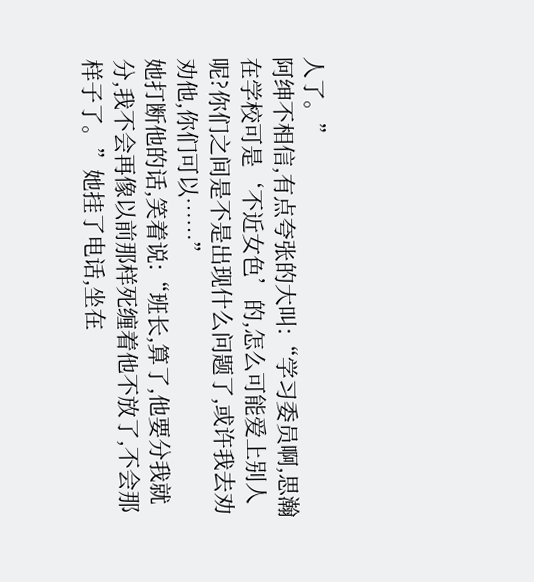人了。”
阿绅不相信,有点夸张的大叫:“学习委员啊,思瀚在学校可是‘不近女色’的,怎么可能爱上别人呢?你们之间是不是出现什么问题了,或许我去劝劝他,你们可以……”
她打断他的话,笑着说:“班长,算了,他要分我就分,我不会再像以前那样死缠着他不放了,不会那样子了。”她挂了电话,坐在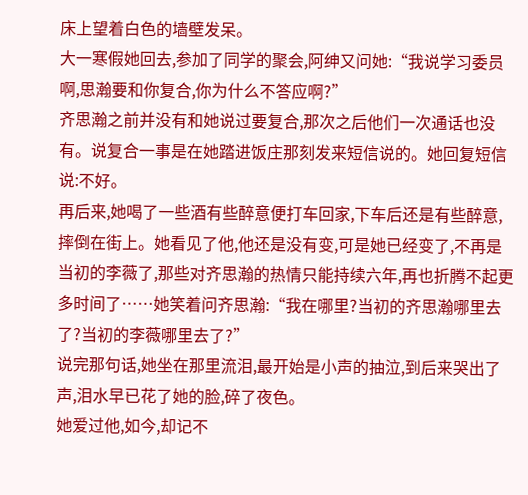床上望着白色的墙壁发呆。
大一寒假她回去,参加了同学的聚会,阿绅又问她:“我说学习委员啊,思瀚要和你复合,你为什么不答应啊?”
齐思瀚之前并没有和她说过要复合,那次之后他们一次通话也没有。说复合一事是在她踏进饭庄那刻发来短信说的。她回复短信说:不好。
再后来,她喝了一些酒有些醉意便打车回家,下车后还是有些醉意,摔倒在街上。她看见了他,他还是没有变,可是她已经变了,不再是当初的李薇了,那些对齐思瀚的热情只能持续六年,再也折腾不起更多时间了……她笑着问齐思瀚:“我在哪里?当初的齐思瀚哪里去了?当初的李薇哪里去了?”
说完那句话,她坐在那里流泪,最开始是小声的抽泣,到后来哭出了声,泪水早已花了她的脸,碎了夜色。
她爱过他,如今,却记不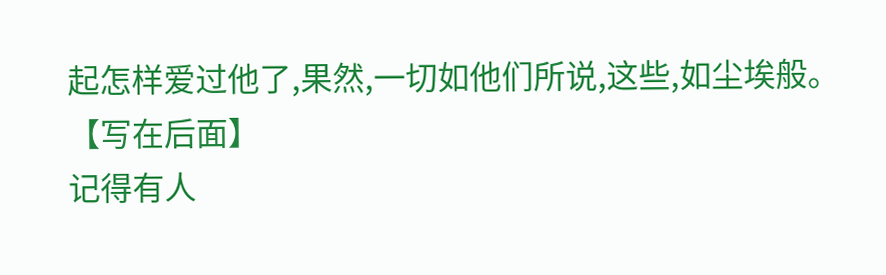起怎样爱过他了,果然,一切如他们所说,这些,如尘埃般。
【写在后面】
记得有人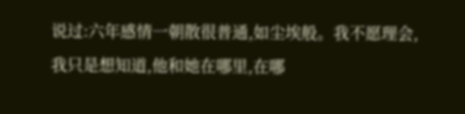说过:六年感情一朝散很普通,如尘埃般。我不愿理会,我只是想知道,他和她在哪里,在哪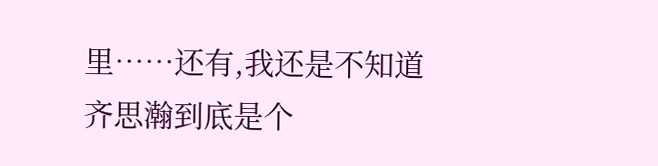里……还有,我还是不知道齐思瀚到底是个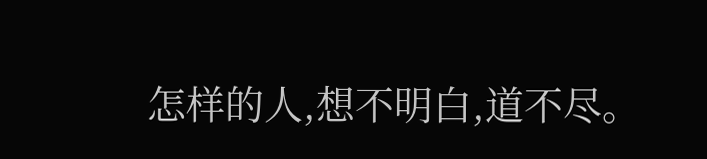怎样的人,想不明白,道不尽。